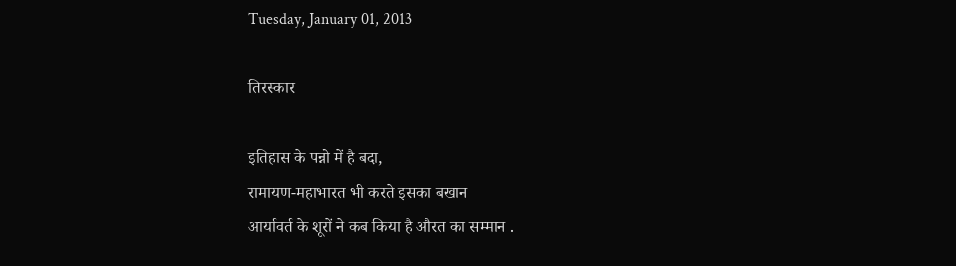Tuesday, January 01, 2013

तिरस्कार

इतिहास के पन्नो में है बदा,
रामायण-महाभारत भी करते इसका बखान
आर्यावर्त के शूरों ने कब किया है औरत का सम्मान .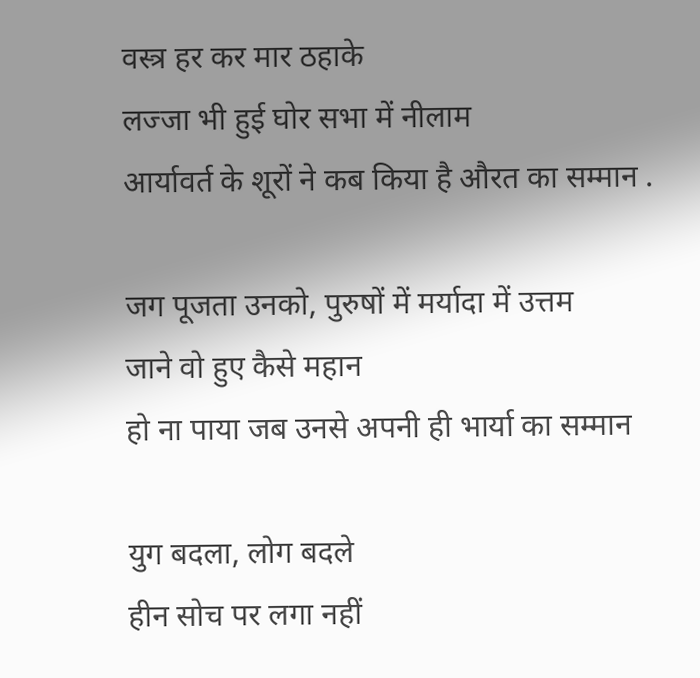वस्त्र हर कर मार ठहाके
लज्जा भी हुई घोर सभा में नीलाम
आर्यावर्त के शूरों ने कब किया है औरत का सम्मान .

जग पूजता उनको, पुरुषों में मर्यादा में उत्तम
जाने वो हुए कैसे महान
हो ना पाया जब उनसे अपनी ही भार्या का सम्मान

युग बदला, लोग बदले
हीन सोच पर लगा नहीं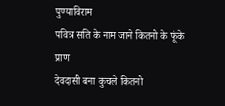पुण्याविराम
पवित्र सति के नाम जाने कितनो के फूंके प्राण
देवदासी बना कुचले कितनो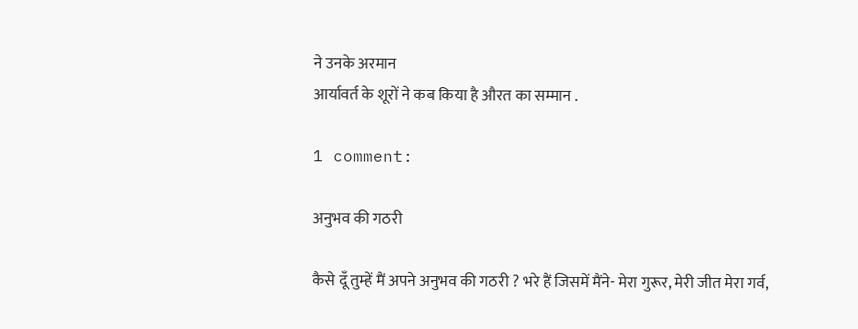ने उनके अरमान
आर्यावर्त के शूरों ने कब किया है औरत का सम्मान .

1 comment:

अनुभव की गठरी

कैसे दूँ तुम्हें मैं अपने अनुभव की गठरी ? भरे हैं जिसमें मैंने- मेरा गुरूर, मेरी जीत मेरा गर्व,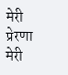मेरी प्रेरणा  मेरी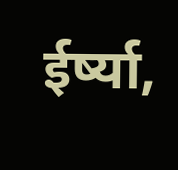ईर्ष्या,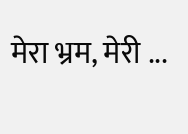मेरा भ्रम, मेरी ...